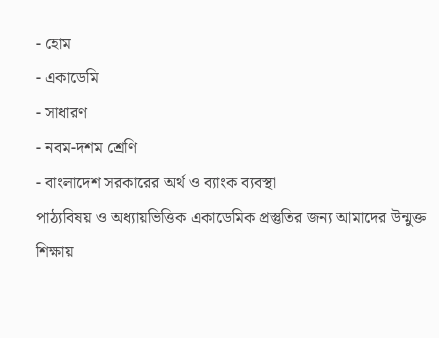- হোম
- একাডেমি
- সাধারণ
- নবম-দশম শ্রেণি
- বাংলাদেশ সরকারের অর্থ ও ব্যাংক ব্যবস্থা
পাঠ্যবিষয় ও অধ্যায়ভিত্তিক একাডেমিক প্রস্তুতির জন্য আমাদের উন্মুক্ত শিক্ষায়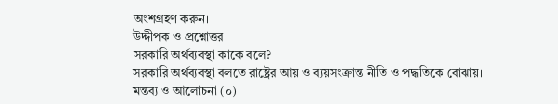অংশগ্রহণ করুন।
উদ্দীপক ও প্রশ্নোত্তর
সরকারি অর্থব্যবস্থা কাকে বলে?
সরকারি অর্থব্যবস্থা বলতে রাষ্ট্রের আয় ও ব্যয়সংক্রান্ত নীতি ও পদ্ধতিকে বোঝায়।
মন্তব্য ও আলোচনা (০)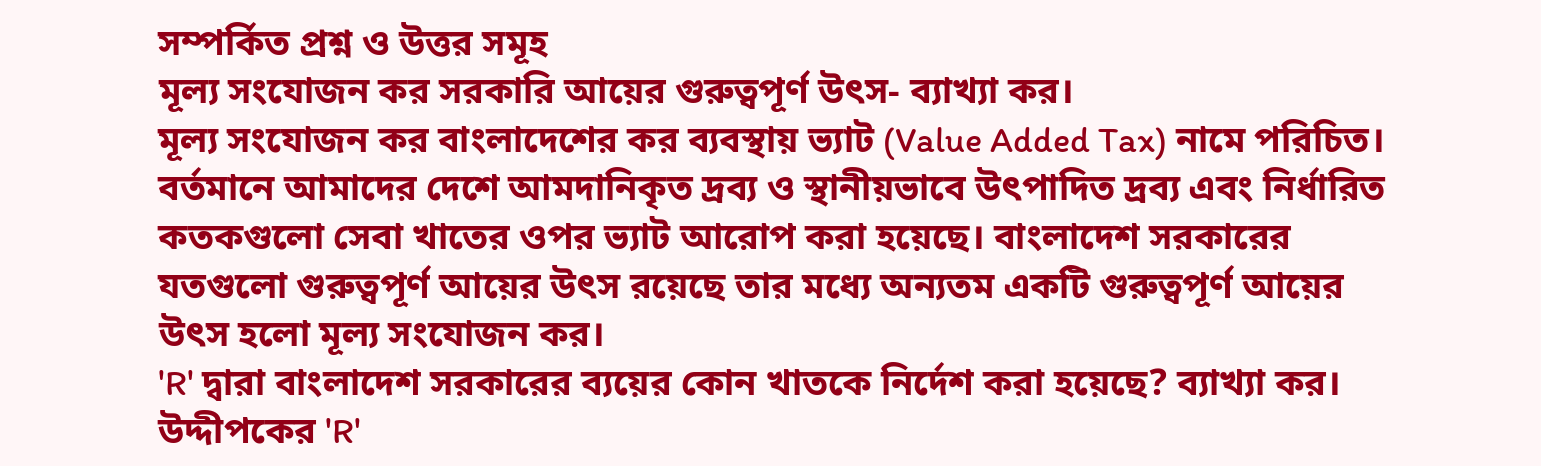সম্পর্কিত প্রশ্ন ও উত্তর সমূহ
মূল্য সংযোজন কর সরকারি আয়ের গুরুত্বপূর্ণ উৎস- ব্যাখ্যা কর।
মূল্য সংযোজন কর বাংলাদেশের কর ব্যবস্থায় ভ্যাট (Value Added Tax) নামে পরিচিত। বর্তমানে আমাদের দেশে আমদানিকৃত দ্রব্য ও স্থানীয়ভাবে উৎপাদিত দ্রব্য এবং নির্ধারিত কতকগুলো সেবা খাতের ওপর ভ্যাট আরোপ করা হয়েছে। বাংলাদেশ সরকারের যতগুলো গুরুত্বপূর্ণ আয়ের উৎস রয়েছে তার মধ্যে অন্যতম একটি গুরুত্বপূর্ণ আয়ের উৎস হলো মূল্য সংযোজন কর।
'R' দ্বারা বাংলাদেশ সরকারের ব্যয়ের কোন খাতকে নির্দেশ করা হয়েছে? ব্যাখ্যা কর।
উদ্দীপকের 'R'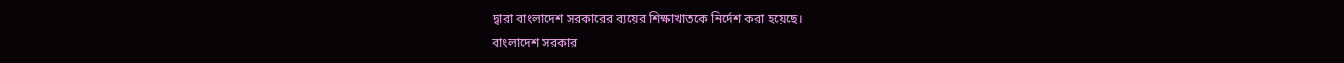দ্বারা বাংলাদেশ সরকারের ব্যয়ের শিক্ষাখাতকে নির্দেশ করা হয়েছে।
বাংলাদেশ সরকার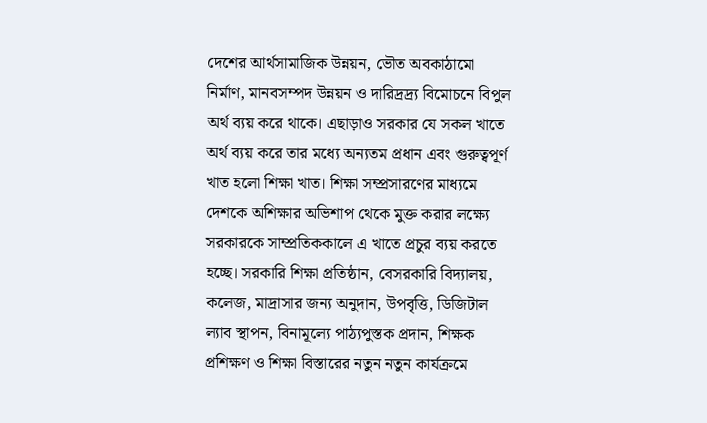দেশের আর্থসামাজিক উন্নয়ন, ভৌত অবকাঠামো নির্মাণ, মানবসম্পদ উন্নয়ন ও দারিদ্রদ্র্য বিমোচনে বিপুল অর্থ ব্যয় করে থাকে। এছাড়াও সরকার যে সকল খাতে অর্থ ব্যয় করে তার মধ্যে অন্যতম প্রধান এবং গুরুত্বপূর্ণ খাত হলো শিক্ষা খাত। শিক্ষা সম্প্রসারণের মাধ্যমে দেশকে অশিক্ষার অভিশাপ থেকে মুক্ত করার লক্ষ্যে সরকারকে সাম্প্রতিককালে এ খাতে প্রচুর ব্যয় করতে হচ্ছে। সরকারি শিক্ষা প্রতিষ্ঠান, বেসরকারি বিদ্যালয়, কলেজ, মাদ্রাসার জন্য অনুদান, উপবৃত্তি, ডিজিটাল ল্যাব স্থাপন, বিনামূল্যে পাঠ্যপুস্তক প্রদান, শিক্ষক প্রশিক্ষণ ও শিক্ষা বিস্তারের নতুন নতুন কার্যক্রমে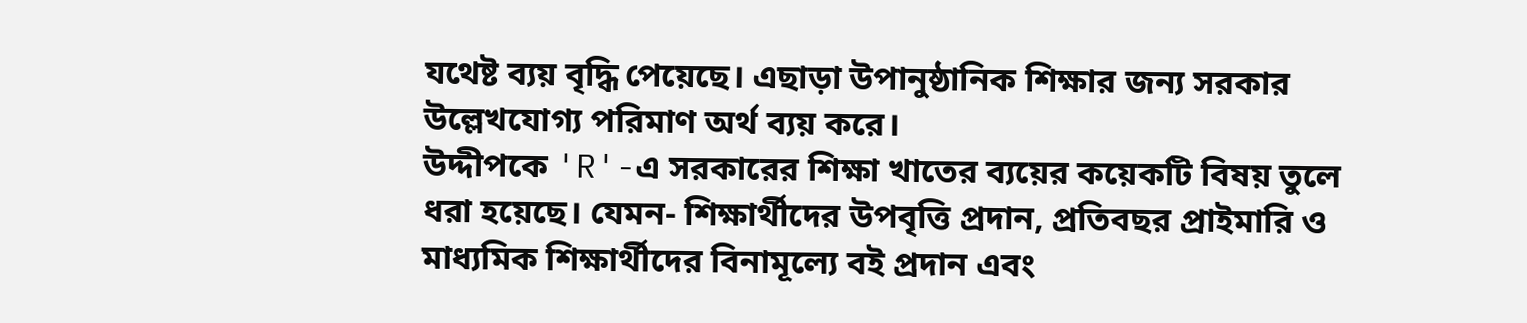যথেষ্ট ব্যয় বৃদ্ধি পেয়েছে। এছাড়া উপানুষ্ঠানিক শিক্ষার জন্য সরকার উল্লেখযোগ্য পরিমাণ অর্থ ব্যয় করে।
উদ্দীপকে 'R'-এ সরকারের শিক্ষা খাতের ব্যয়ের কয়েকটি বিষয় তুলে ধরা হয়েছে। যেমন- শিক্ষার্থীদের উপবৃত্তি প্রদান, প্রতিবছর প্রাইমারি ও মাধ্যমিক শিক্ষার্থীদের বিনামূল্যে বই প্রদান এবং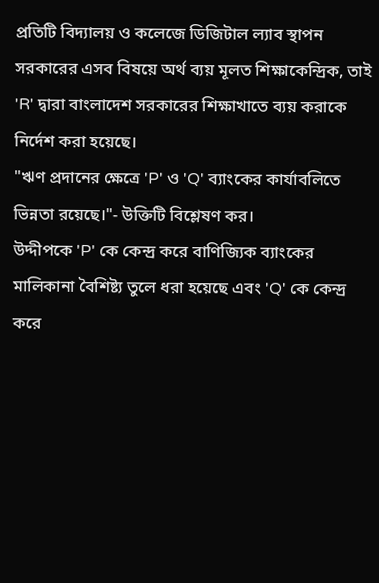প্রতিটি বিদ্যালয় ও কলেজে ডিজিটাল ল্যাব স্থাপন সরকারের এসব বিষয়ে অর্থ ব্যয় মূলত শিক্ষাকেন্দ্রিক, তাই 'R' দ্বারা বাংলাদেশ সরকারের শিক্ষাখাতে ব্যয় করাকে নির্দেশ করা হয়েছে।
"ঋণ প্রদানের ক্ষেত্রে 'P' ও 'Q' ব্যাংকের কার্যাবলিতে ভিন্নতা রয়েছে।"- উক্তিটি বিশ্লেষণ কর।
উদ্দীপকে 'P' কে কেন্দ্র করে বাণিজ্যিক ব্যাংকের মালিকানা বৈশিষ্ট্য তুলে ধরা হয়েছে এবং 'Q' কে কেন্দ্র করে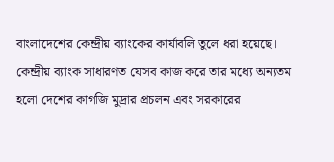বাংলাদেশের কেন্দ্রীয় ব্যাংকের কার্যাবলি তুলে ধরা হয়েছে।
কেন্দ্রীয় ব্যাংক সাধারণত যেসব কাজ করে তার মধ্যে অন্যতম হলো দেশের কাগজি মুদ্রার প্রচলন এবং সরকারের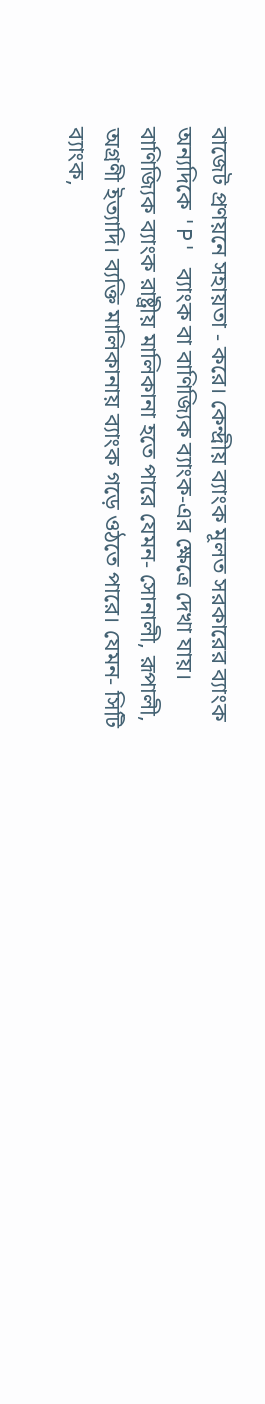বাজেট প্রণয়নে সহায়তা - করে। কেন্দ্রীয় ব্যাংক মূলত সরকারের ব্যাংক অন্যদিকে 'P' ব্যাংক বা বাণিজ্যিক ব্যাংক-এর ক্ষেত্রে দেখা যায়। বাণিজ্যিক ব্যাংক রাষ্ট্রীয় মালিকানা হতে পারে যেমন- সোনালী, রূপালী, অগ্রণী ইত্যাদি। ব্যক্তি মালিকানায় ব্যাংক গড়ে ওঠতে পারে। যেমন- সিটি ব্যাংক,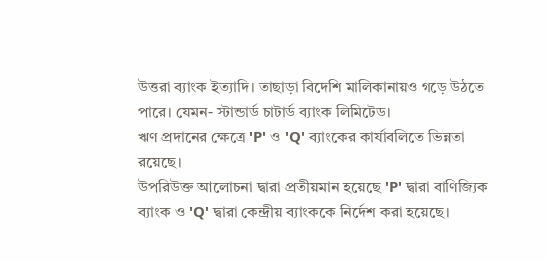উত্তরা ব্যাংক ইত্যাদি। তাছাড়া বিদেশি মালিকানায়ও গড়ে উঠতে পারে। যেমন- স্টান্ডার্ড চাটার্ড ব্যাংক লিমিটেড।
ঋণ প্রদানের ক্ষেত্রে 'P' ও 'Q' ব্যাংকের কার্যাবলিতে ভিন্নতা রয়েছে।
উপরিউক্ত আলোচনা দ্বারা প্রতীয়মান হয়েছে 'P' দ্বারা বাণিজ্যিক ব্যাংক ও 'Q' দ্বারা কেন্দ্রীয় ব্যাংককে নির্দেশ করা হয়েছে।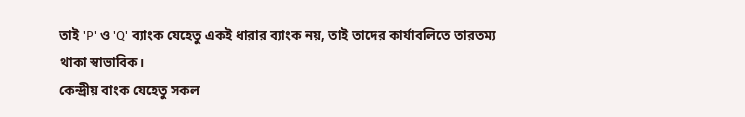তাই 'P' ও 'Q' ব্যাংক যেহেতু একই ধারার ব্যাংক নয়, তাই তাদের কার্যাবলিতে তারতম্য থাকা স্বাভাবিক।
কেন্দ্রীয় বাংক যেহেতু সকল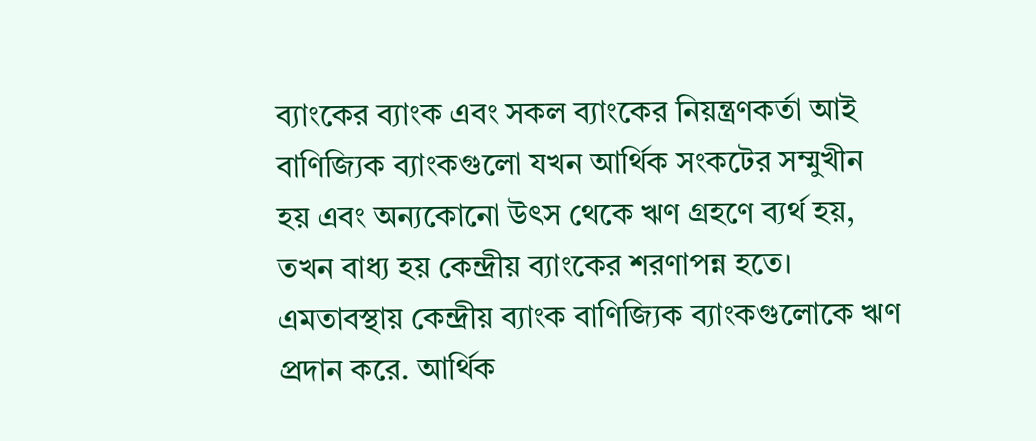ব্যাংকের ব্যাংক এবং সকল ব্যাংকের নিয়ন্ত্রণকর্তা আই বাণিজ্যিক ব্যাংকগুলো যখন আর্থিক সংকটের সম্মুখীন হয় এবং অন্যকোনো উৎস থেকে ঋণ গ্রহণে ব্যর্থ হয়, তখন বাধ্য হয় কেন্দ্রীয় ব্যাংকের শরণাপন্ন হতে। এমতাবস্থায় কেন্দ্রীয় ব্যাংক বাণিজ্যিক ব্যাংকগুলোকে ঋণ প্রদান করে. আর্থিক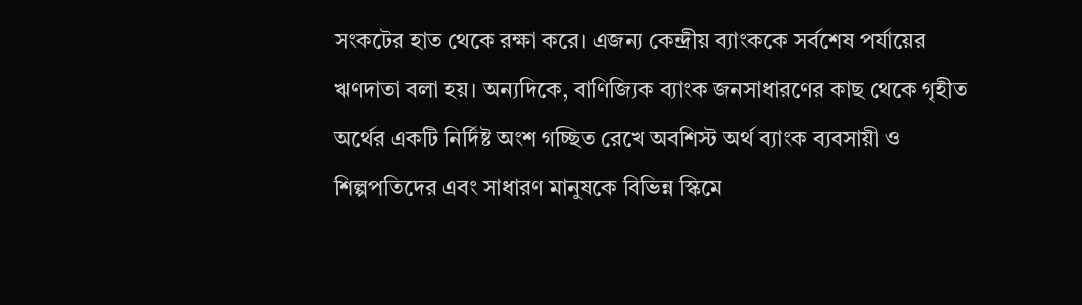সংকটের হাত থেকে রক্ষা করে। এজন্য কেন্দ্রীয় ব্যাংককে সর্বশেষ পর্যায়ের ঋণদাতা বলা হয়। অন্যদিকে, বাণিজ্যিক ব্যাংক জনসাধারণের কাছ থেকে গৃহীত অর্থের একটি নির্দিষ্ট অংশ গচ্ছিত রেখে অবশিস্ট অর্থ ব্যাংক ব্যবসায়ী ও শিল্পপতিদের এবং সাধারণ মানুষকে বিভিন্ন স্কিমে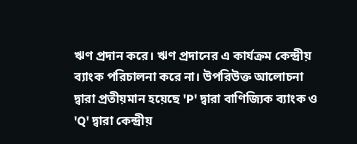ঋণ প্রদান করে। ঋণ প্রদানের এ কার্যক্রম কেন্দ্রীয় ব্যাংক পরিচালনা করে না। উপরিউক্ত আলোচনা দ্বারা প্রতীয়মান হয়েছে 'P' দ্বারা বাণিজ্যিক ব্যাংক ও 'Q' দ্বারা কেন্দ্রীয়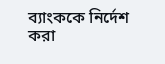ব্যাংককে নির্দেশ করা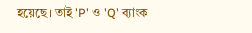হয়েছে। তাই 'P' ও 'Q' ব্যাংক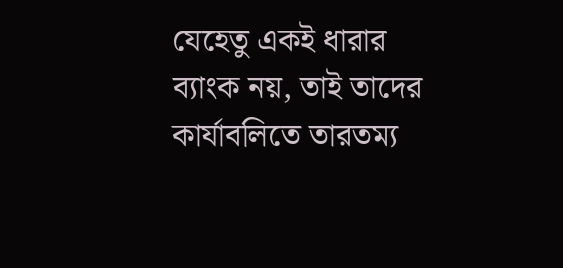যেহেতু একই ধারার ব্যাংক নয়, তাই তাদের কার্যাবলিতে তারতম্য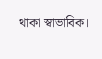থাকা স্বাভাবিক।